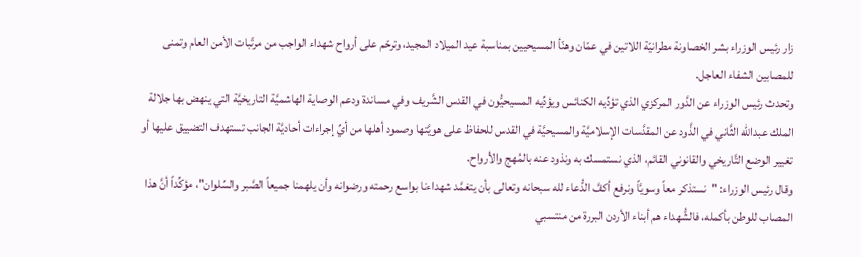زار رئيس الوزراء بشر الخصاونة مطرانيّة اللاتين في عمّان وهنّأ المسيحيين بمناسبة عيد الميلاد المجيد، وترحّم على أرواح شهداء الواجب من مرتّبات الأمن العام وتمنى للمصابين الشفاء العاجل.
وتحدث رئيس الوزراء عن الدَّور المركزي الذي تؤدِّيه الكنائس ويؤدِّيه المسيحيُّون في القدس الشَّريف وفي مساندة ودعم الوصاية الهاشميَّة التاريخيَّة التي ينهض بها جلالة الملك عبدالله الثَّاني في الذَّود عن المقدَّسات الإسلاميَّة والمسيحيَّة في القدس للحفاظ على هويَّتها وصمود أهلها من أيِّ إجراءات أحاديَّة الجانب تستهدف التضييق عليها أو تغيير الوضع التَّاريخي والقانوني القائم، الذي نستمسك به ونذود عنه بالمُهج والأرواح.
وقال رئيس الوزراء: "نستذكر معاً وسويَّاً ونرفع أكفَّ الدُّعاء لله سبحانه وتعالى بأن يتغمَّد شهداءنا بواسع رحمته ورضوانه وأن يلهمنا جميعاً الصَّبر والسِّلوان"، مؤكِّداً أنَّ هذا المصاب للوطن بأكمله، فالشُّهداء هم أبناء الأردن البررة من منتسبي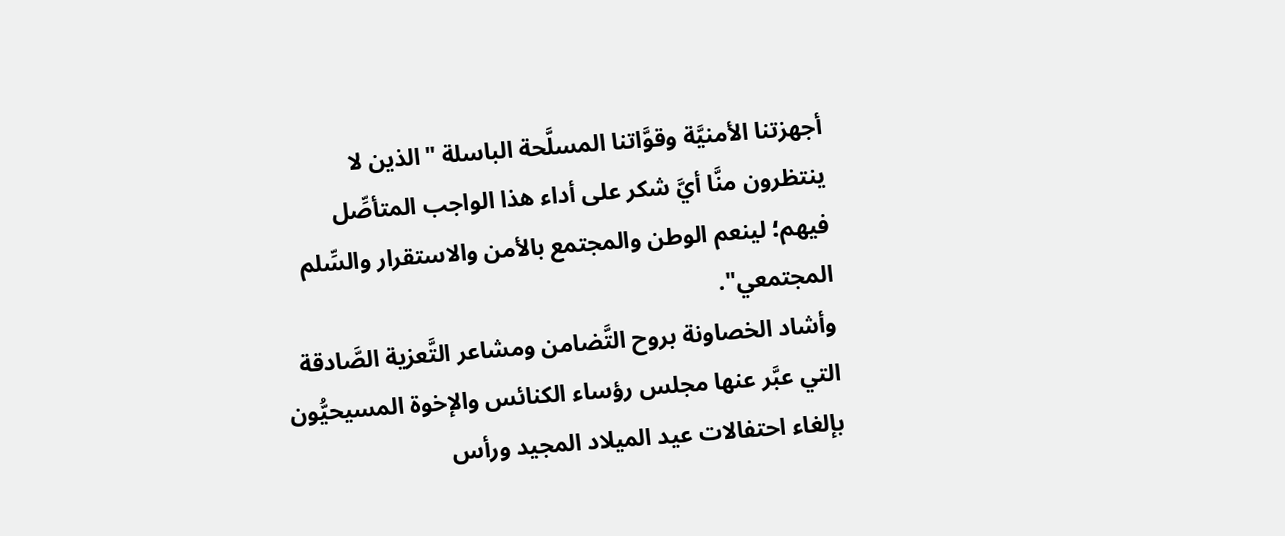أجهزتنا الأمنيَّة وقوَّاتنا المسلَّحة الباسلة "الذين لا ينتظرون منَّا أيَّ شكر على أداء هذا الواجب المتأصِّل فيهم؛ لينعم الوطن والمجتمع بالأمن والاستقرار والسِّلم المجتمعي".
وأشاد الخصاونة بروح التَّضامن ومشاعر التَّعزية الصَّادقة التي عبَّر عنها مجلس رؤساء الكنائس والإخوة المسيحيُّون بإلغاء احتفالات عيد الميلاد المجيد ورأس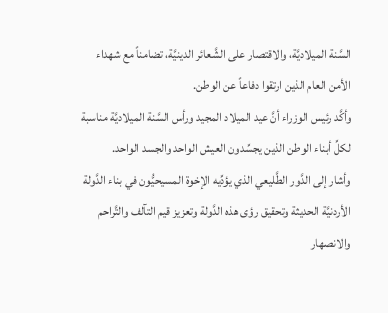السَّنة الميلاديَّة، والاقتصار على الشَّعائر الدينيَّة، تضامناً مع شهداء الأمن العام الذين ارتقوا دفاعاً عن الوطن.
وأكَّد رئيس الوزراء أنَّ عيد الميلاد المجيد ورأس السَّنة الميلاديَّة مناسبة لكلِّ أبناء الوطن الذين يجسِّدون العيش الواحد والجسد الواحد.
وأشار إلى الدَّور الطَّليعي الذي يؤدِّيه الإخوة المسيحيُّون في بناء الدَّولة الأردنيَّة الحديثة وتحقيق رؤى هذه الدَّولة وتعزيز قيم التآلف والتَّراحم والانصهار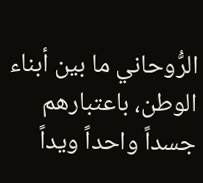الرُّوحاني ما بين أبناء الوطن، باعتبارهم جسداً واحداً ويداً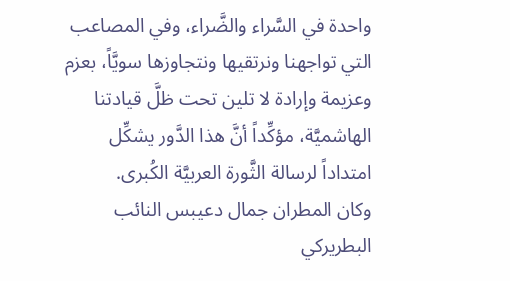واحدة في السَّراء والضَّراء، وفي المصاعب التي تواجهنا ونرتقيها ونتجاوزها سويَّاً، بعزم وعزيمة وإرادة لا تلين تحت ظلَّ قيادتنا الهاشميَّة، مؤكِّداً أنَّ هذا الدَّور يشكِّل امتداداً لرسالة الثَّورة العربيَّة الكُبرى.
وكان المطران جمال دعيبس النائب البطريركي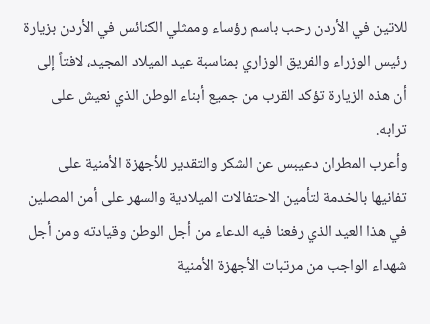للاتين في الأردن رحب باسم رؤساء وممثلي الكنائس في الأردن بزيارة رئيس الوزراء والفريق الوزاري بمناسبة عيد الميلاد المجيد، لافتاً إلى أن هذه الزيارة تؤكد القرب من جميع أبناء الوطن الذي نعيش على ترابه.
وأعرب المطران دعيبس عن الشكر والتقدير للأجهزة الأمنية على تفانيها بالخدمة لتأمين الاحتفالات الميلادية والسهر على أمن المصلين في هذا العيد الذي رفعنا فيه الدعاء من أجل الوطن وقيادته ومن أجل شهداء الواجب من مرتبات الأجهزة الأمنية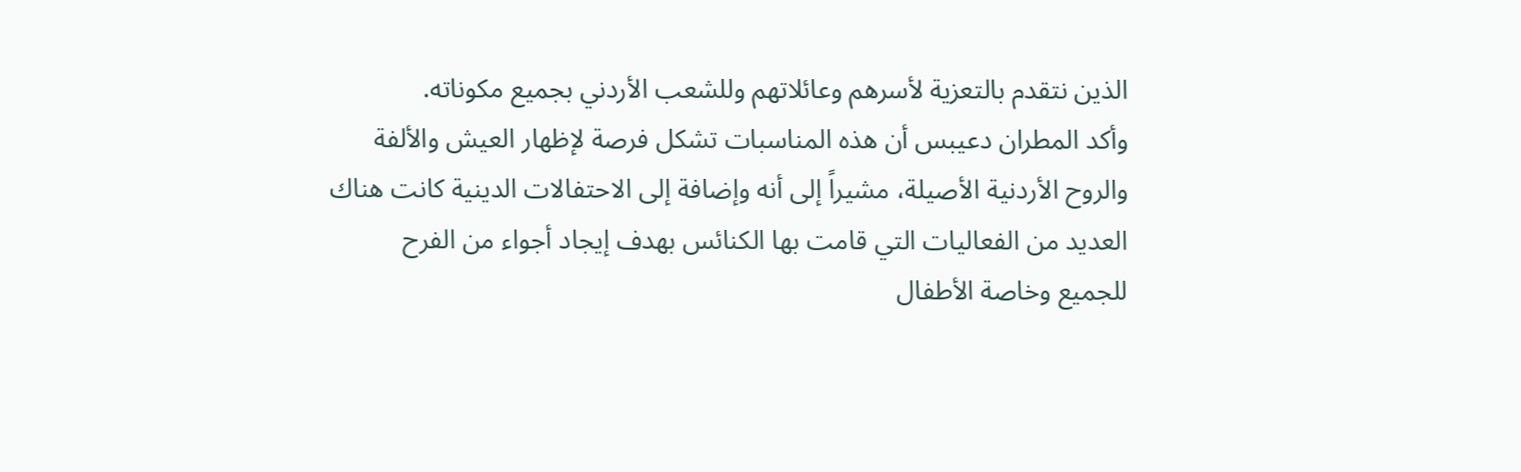الذين نتقدم بالتعزية لأسرهم وعائلاتهم وللشعب الأردني بجميع مكوناته.
وأكد المطران دعيبس أن هذه المناسبات تشكل فرصة لإظهار العيش والألفة والروح الأردنية الأصيلة، مشيراً إلى أنه وإضافة إلى الاحتفالات الدينية كانت هناك العديد من الفعاليات التي قامت بها الكنائس بهدف إيجاد أجواء من الفرح للجميع وخاصة الأطفال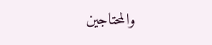والمحتاجين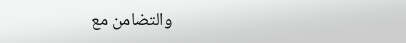والتضامن مع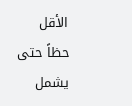الأقل حظاً حتى يشمل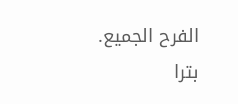الفرح الجميع.
بترا